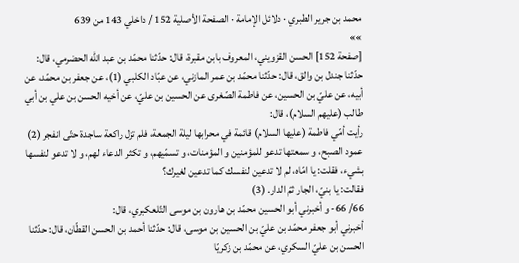محمد بن جرير الطبري · دلائل الإمامة · الصفحة الأصلية 152 / داخلي 143 من 639
»»
[صفحة 152] الحسن القزويني، المعروف بابن مقبرة، قال: حدّثنا محمّد بن عبد اللّه الحضرمي، قال:
حدّثنا جندل بن والق، قال: حدّثنا محمّد بن عمر المازني، عن عبّاد الكلبي (1)، عن جعفر بن محمّد، عن أبيه، عن عليّ بن الحسين، عن فاطمة الصّغرى عن الحسين بن عليّ، عن أخيه الحسن بن علي بن أبي طالب (عليهم السلام)، قال:
رأيت أمّي فاطمة (عليها السلام) قائمة في محرابها ليلة الجمعة، فلم تزل راكعة ساجدة حتّى انفجر (2) عمود الصبح، و سمعتها تدعو للمؤمنين و المؤمنات، و تسمّيهم، و تكثر الدعاء لهم، و لا تدعو لنفسها بشيء، فقلت: يا امّاه، لم لا تدعين لنفسك كما تدعين لغيرك؟
فقالت: يا بنيّ، الجار ثمّ الدار. (3)
66/ 66- و أخبرني أبو الحسين محمّد بن هارون بن موسى التّلعكبري، قال:
أخبرني أبو جعفر محمّد بن عليّ بن الحسين بن موسى، قال: حدّثنا أحمد بن الحسن القطّان، قال: حدّثنا الحسن بن عليّ السكري، عن محمّد بن زكريّا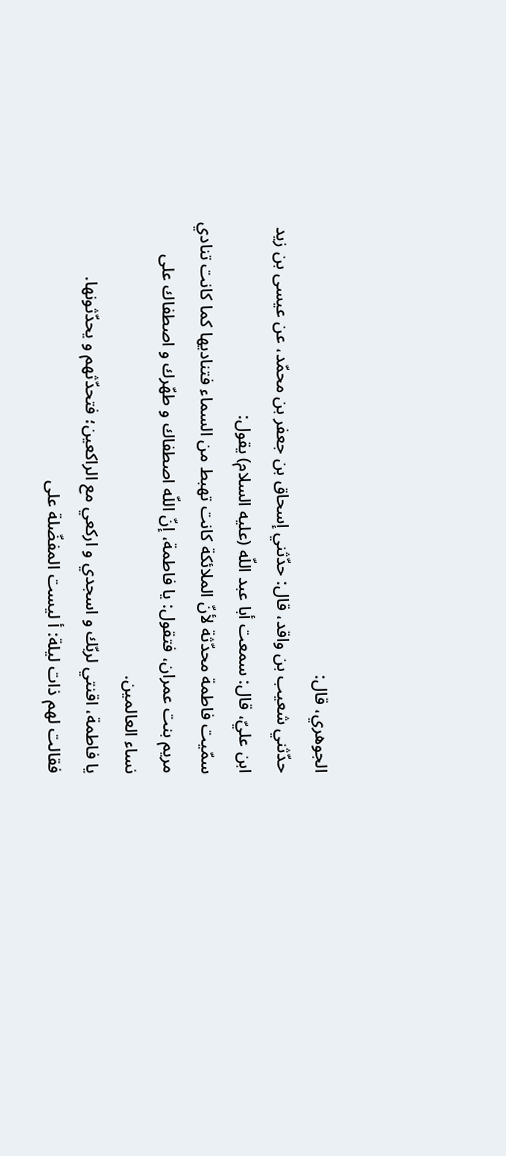الجوهري، قال:
حدّثني شعيب بن واقد، قال: حدّثني إسحاق بن جعفر بن محمّد، عن عيسى بن زيد ابن عليّ، قال: سمعت أبا عبد اللّه (عليه السلام) يقول:
سمّيت فاطمة محدّثة لأنّ الملائكة كانت تهبط من السماء فتناديها كما كانت تنادي مريم بنت عمران، فتقول: يا فاطمة، إنّ اللّه اصطفاك و طهّرك و اصطفاك على نساء العالمين.
يا فاطمة، اقنتي لربّك و اسجدي و اركعي مع الراكعين؛ فتحدّثهم و يحدّثونها.
فقالت لهم ذات ليلة: أ ليست المفضّلة على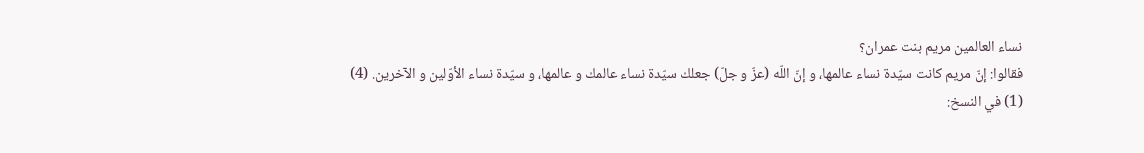نساء العالمين مريم بنت عمران؟
فقالوا: إنّ مريم كانت سيّدة نساء عالمها، و إنّ اللّه (عزّ و جلّ) جعلك سيّدة نساء عالمك و عالمها، و سيّدة نساء الأوّلين و الآخرين. (4)
(1) في النسخ: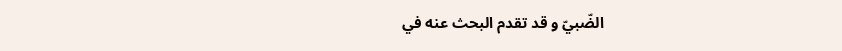الضّبيّ و قد تقدم البحث عنه في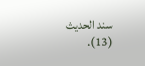سند الحديث (13).